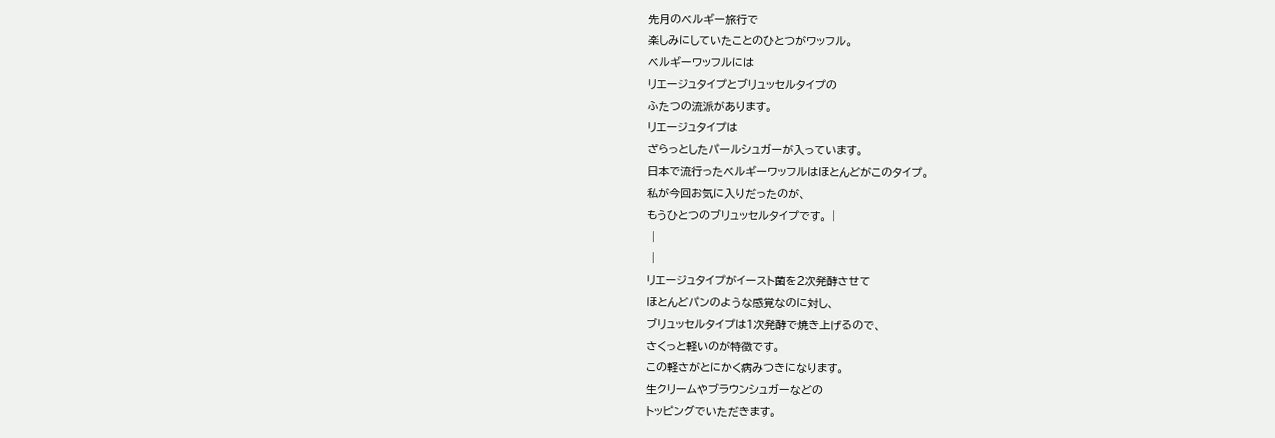先月のベルギー旅行で
楽しみにしていたことのひとつがワッフル。
ベルギーワッフルには
リエージュタイプとブリュッセルタイプの
ふたつの流派があります。
リエージュタイプは
ざらっとしたパールシュガーが入っています。
日本で流行ったベルギーワッフルはほとんどがこのタイプ。
私が今回お気に入りだったのが、
もうひとつのブリュッセルタイプです。 |
 |
 |
リエージュタイプがイースト菌を2次発酵させて
ほとんどパンのような感覚なのに対し、
ブリュッセルタイプは1次発酵で焼き上げるので、
さくっと軽いのが特徴です。
この軽さがとにかく病みつきになります。
生クリームやブラウンシュガーなどの
トッピングでいただきます。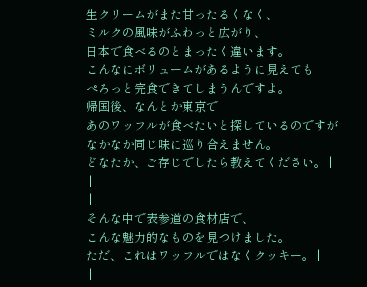生クリームがまた甘ったるくなく、
ミルクの風味がふわっと広がり、
日本で食べるのとまったく違います。
こんなにボリュームがあるように見えても
ぺろっと完食できてしまうんですよ。
帰国後、なんとか東京で
あのワッフルが食べたいと探しているのですが
なかなか同じ味に巡り合えません。
どなたか、ご存じでしたら教えてください。 |
 |
 |
そんな中で表参道の食材店で、
こんな魅力的なものを見つけました。
ただ、これはワッフルではなくクッキー。 |
 |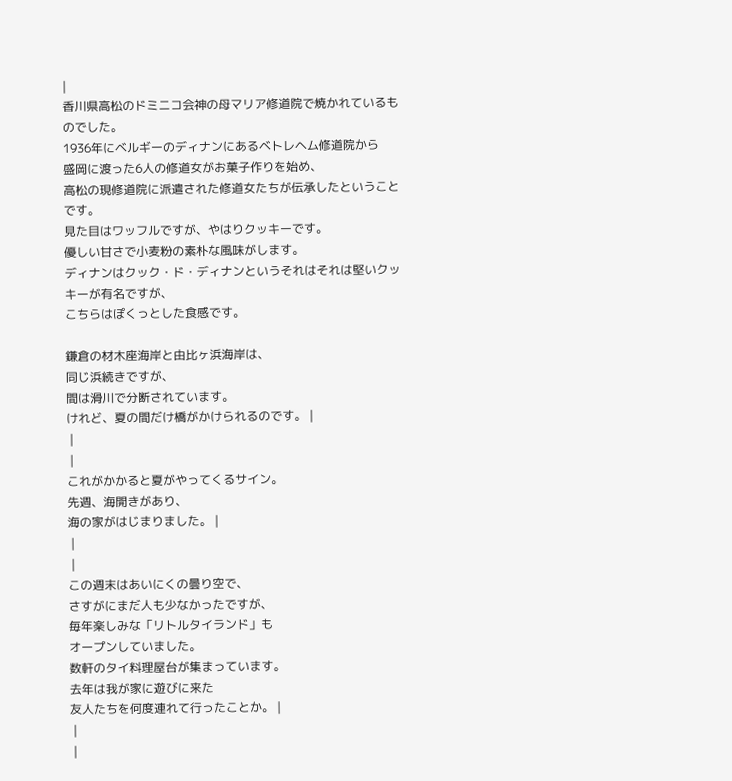|
香川県高松のドミニコ会神の母マリア修道院で焼かれているものでした。
1936年にベルギーのディナンにあるベトレヘム修道院から
盛岡に渡った6人の修道女がお菓子作りを始め、
高松の現修道院に派遣された修道女たちが伝承したということです。
見た目はワッフルですが、やはりクッキーです。
優しい甘さで小麦粉の素朴な風味がします。
ディナンはクック・ド・ディナンというそれはそれは堅いクッキーが有名ですが、
こちらはぽくっとした食感です。

鎌倉の材木座海岸と由比ヶ浜海岸は、
同じ浜続きですが、
間は滑川で分断されています。
けれど、夏の間だけ橋がかけられるのです。 |
 |
 |
これがかかると夏がやってくるサイン。
先週、海開きがあり、
海の家がはじまりました。 |
 |
 |
この週末はあいにくの曇り空で、
さすがにまだ人も少なかったですが、
毎年楽しみな「リトルタイランド」も
オープンしていました。
数軒のタイ料理屋台が集まっています。
去年は我が家に遊びに来た
友人たちを何度連れて行ったことか。 |
 |
 |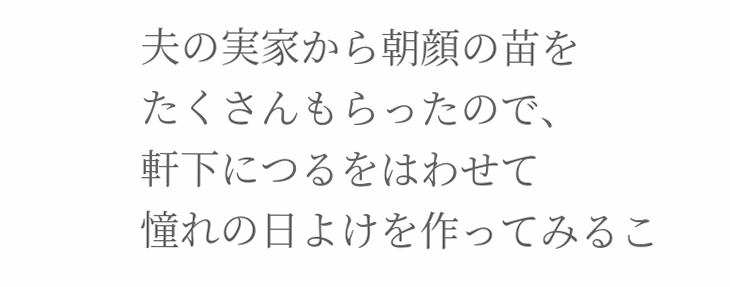夫の実家から朝顔の苗を
たくさんもらったので、
軒下につるをはわせて
憧れの日よけを作ってみるこ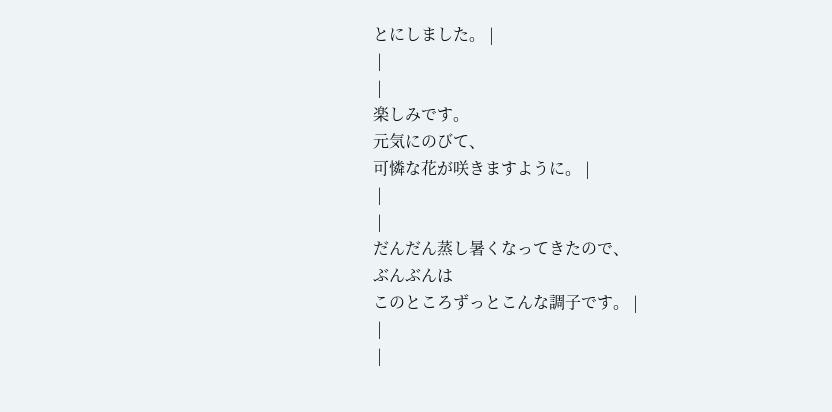とにしました。 |
 |
 |
楽しみです。
元気にのびて、
可憐な花が咲きますように。 |
 |
 |
だんだん蒸し暑くなってきたので、
ぶんぶんは
このところずっとこんな調子です。 |
 |
 |